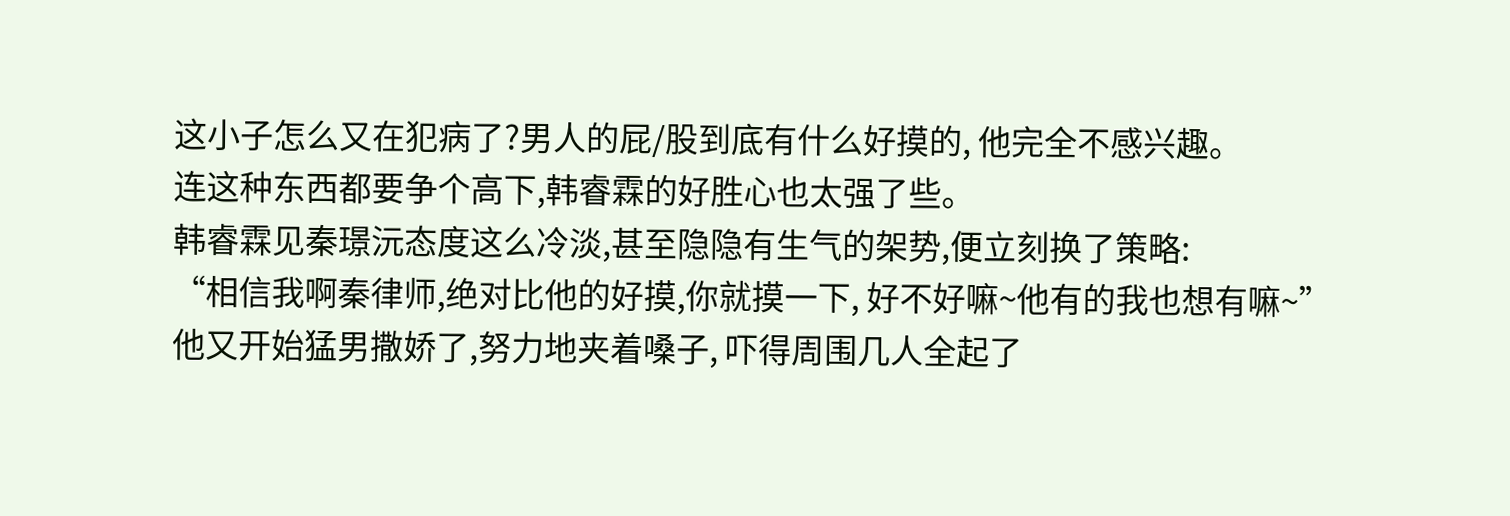这小子怎么又在犯病了?男人的屁/股到底有什么好摸的, 他完全不感兴趣。
连这种东西都要争个高下,韩睿霖的好胜心也太强了些。
韩睿霖见秦璟沅态度这么冷淡,甚至隐隐有生气的架势,便立刻换了策略:
“相信我啊秦律师,绝对比他的好摸,你就摸一下, 好不好嘛~他有的我也想有嘛~”
他又开始猛男撒娇了,努力地夹着嗓子, 吓得周围几人全起了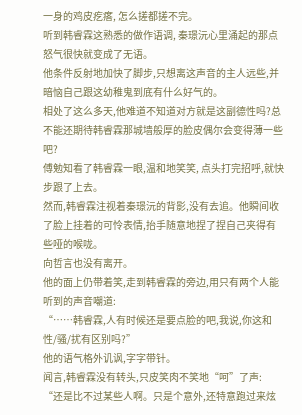一身的鸡皮疙瘩, 怎么搓都搓不完。
听到韩睿霖这熟悉的做作语调, 秦璟沅心里涌起的那点怒气很快就变成了无语。
他条件反射地加快了脚步,只想离这声音的主人远些,并暗恼自己跟这幼稚鬼到底有什么好气的。
相处了这么多天,他难道不知道对方就是这副德性吗?总不能还期待韩睿霖那城墙般厚的脸皮偶尔会变得薄一些吧?
傅勉知看了韩睿霖一眼,温和地笑笑, 点头打完招呼,就快步跟了上去。
然而,韩睿霖注视着秦璟沅的背影,没有去追。他瞬间收了脸上挂着的可怜表情,抬手随意地捏了捏自己夹得有些哑的喉咙。
向哲言也没有离开。
他的面上仍带着笑,走到韩睿霖的旁边,用只有两个人能听到的声音嘲道:
“……韩睿霖,人有时候还是要点脸的吧,我说,你这和性/骚/扰有区别吗?”
他的语气格外讥讽,字字带针。
闻言,韩睿霖没有转头,只皮笑肉不笑地“呵”了声:
“还是比不过某些人啊。只是个意外,还特意跑过来炫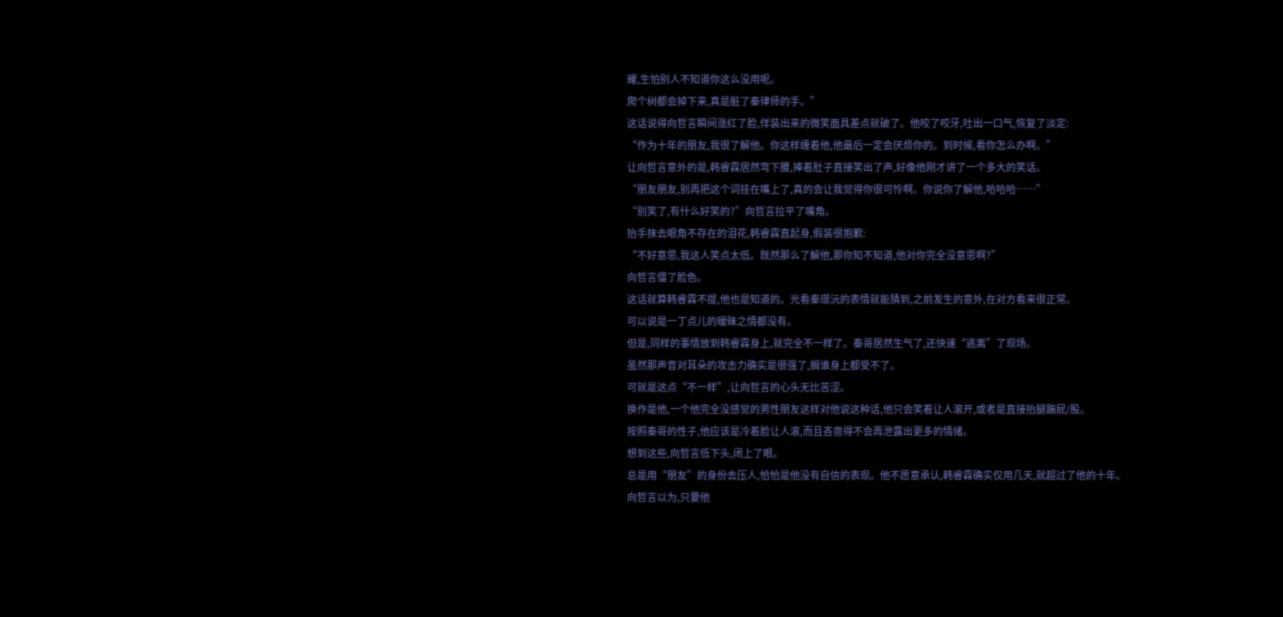耀,生怕别人不知道你这么没用呢。
爬个树都会掉下来,真是脏了秦律师的手。”
这话说得向哲言瞬间涨红了脸,佯装出来的微笑面具差点就破了。他咬了咬牙,吐出一口气,恢复了淡定:
“作为十年的朋友,我很了解他。你这样缠着他,他最后一定会厌烦你的。到时候,看你怎么办啊。”
让向哲言意外的是,韩睿霖居然弯下腰,捧着肚子直接笑出了声,好像他刚才讲了一个多大的笑话。
“朋友朋友,别再把这个词挂在嘴上了,真的会让我觉得你很可怜啊。你说你了解他,哈哈哈……”
“别笑了,有什么好笑的?”向哲言拉平了嘴角。
抬手抹去眼角不存在的泪花,韩睿霖直起身,假装很抱歉:
“不好意思,我这人笑点太低。既然那么了解他,那你知不知道,他对你完全没意思啊?”
向哲言僵了脸色。
这话就算韩睿霖不提,他也是知道的。光看秦璟沅的表情就能猜到,之前发生的意外,在对方看来很正常。
可以说是一丁点儿的暧昧之情都没有。
但是,同样的事情放到韩睿霖身上,就完全不一样了。秦哥居然生气了,还快速“逃离”了现场。
虽然那声音对耳朵的攻击力确实是很强了,搁谁身上都受不了。
可就是这点“不一样”,让向哲言的心头无比苦涩。
换作是他,一个他完全没感觉的男性朋友这样对他说这种话,他只会笑着让人滚开,或者是直接抬腿踹屁/股。
按照秦哥的性子,他应该是冷着脸让人滚,而且吝啬得不会再泄露出更多的情绪。
想到这些,向哲言低下头,闭上了眼。
总是用“朋友”的身份去压人,恰恰是他没有自信的表现。他不愿意承认,韩睿霖确实仅用几天,就超过了他的十年。
向哲言以为,只要他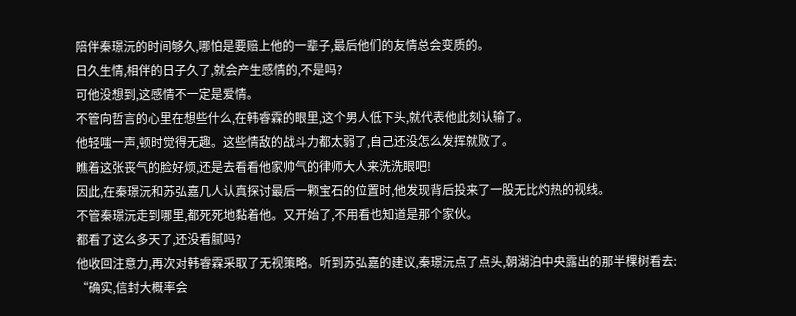陪伴秦璟沅的时间够久,哪怕是要赔上他的一辈子,最后他们的友情总会变质的。
日久生情,相伴的日子久了,就会产生感情的,不是吗?
可他没想到,这感情不一定是爱情。
不管向哲言的心里在想些什么,在韩睿霖的眼里,这个男人低下头,就代表他此刻认输了。
他轻嗤一声,顿时觉得无趣。这些情敌的战斗力都太弱了,自己还没怎么发挥就败了。
瞧着这张丧气的脸好烦,还是去看看他家帅气的律师大人来洗洗眼吧!
因此,在秦璟沅和苏弘嘉几人认真探讨最后一颗宝石的位置时,他发现背后投来了一股无比灼热的视线。
不管秦璟沅走到哪里,都死死地黏着他。又开始了,不用看也知道是那个家伙。
都看了这么多天了,还没看腻吗?
他收回注意力,再次对韩睿霖采取了无视策略。听到苏弘嘉的建议,秦璟沅点了点头,朝湖泊中央露出的那半棵树看去:
“确实,信封大概率会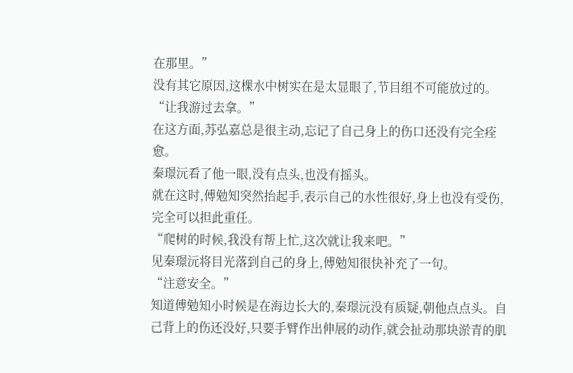在那里。”
没有其它原因,这棵水中树实在是太显眼了,节目组不可能放过的。
“让我游过去拿。”
在这方面,苏弘嘉总是很主动,忘记了自己身上的伤口还没有完全痊愈。
秦璟沅看了他一眼,没有点头,也没有摇头。
就在这时,傅勉知突然抬起手,表示自己的水性很好,身上也没有受伤,完全可以担此重任。
“爬树的时候,我没有帮上忙,这次就让我来吧。”
见秦璟沅将目光落到自己的身上,傅勉知很快补充了一句。
“注意安全。”
知道傅勉知小时候是在海边长大的,秦璟沅没有质疑,朝他点点头。自己背上的伤还没好,只要手臂作出伸展的动作,就会扯动那块淤青的肌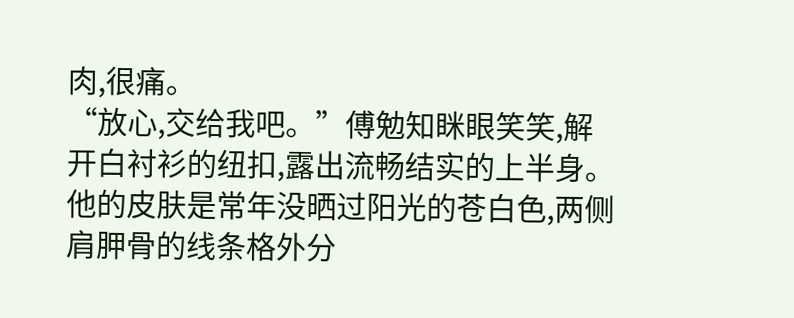肉,很痛。
“放心,交给我吧。”傅勉知眯眼笑笑,解开白衬衫的纽扣,露出流畅结实的上半身。
他的皮肤是常年没晒过阳光的苍白色,两侧肩胛骨的线条格外分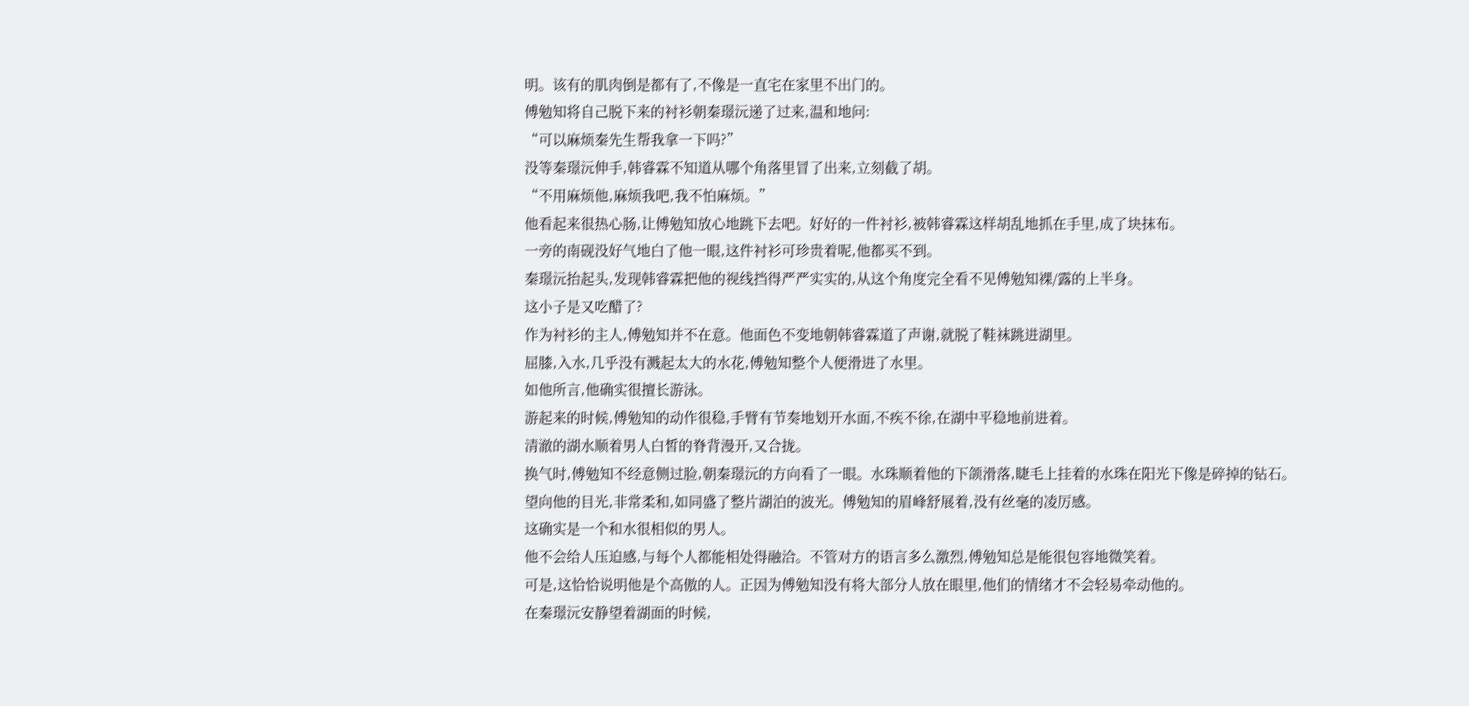明。该有的肌肉倒是都有了,不像是一直宅在家里不出门的。
傅勉知将自己脱下来的衬衫朝秦璟沅递了过来,温和地问:
“可以麻烦秦先生帮我拿一下吗?”
没等秦璟沅伸手,韩睿霖不知道从哪个角落里冒了出来,立刻截了胡。
“不用麻烦他,麻烦我吧,我不怕麻烦。”
他看起来很热心肠,让傅勉知放心地跳下去吧。好好的一件衬衫,被韩睿霖这样胡乱地抓在手里,成了块抹布。
一旁的南砚没好气地白了他一眼,这件衬衫可珍贵着呢,他都买不到。
秦璟沅抬起头,发现韩睿霖把他的视线挡得严严实实的,从这个角度完全看不见傅勉知裸/露的上半身。
这小子是又吃醋了?
作为衬衫的主人,傅勉知并不在意。他面色不变地朝韩睿霖道了声谢,就脱了鞋袜跳进湖里。
屈膝,入水,几乎没有溅起太大的水花,傅勉知整个人便滑进了水里。
如他所言,他确实很擅长游泳。
游起来的时候,傅勉知的动作很稳,手臂有节奏地划开水面,不疾不徐,在湖中平稳地前进着。
清澈的湖水顺着男人白皙的脊背漫开,又合拢。
换气时,傅勉知不经意侧过脸,朝秦璟沅的方向看了一眼。水珠顺着他的下颌滑落,睫毛上挂着的水珠在阳光下像是碎掉的钻石。
望向他的目光,非常柔和,如同盛了整片湖泊的波光。傅勉知的眉峰舒展着,没有丝毫的凌厉感。
这确实是一个和水很相似的男人。
他不会给人压迫感,与每个人都能相处得融洽。不管对方的语言多么激烈,傅勉知总是能很包容地微笑着。
可是,这恰恰说明他是个高傲的人。正因为傅勉知没有将大部分人放在眼里,他们的情绪才不会轻易牵动他的。
在秦璟沅安静望着湖面的时候,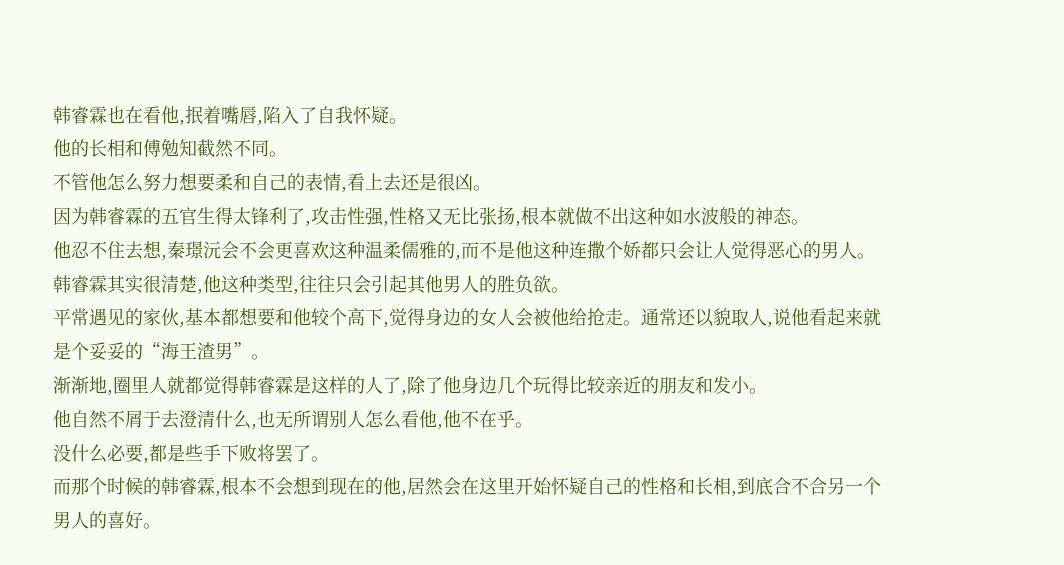韩睿霖也在看他,抿着嘴唇,陷入了自我怀疑。
他的长相和傅勉知截然不同。
不管他怎么努力想要柔和自己的表情,看上去还是很凶。
因为韩睿霖的五官生得太锋利了,攻击性强,性格又无比张扬,根本就做不出这种如水波般的神态。
他忍不住去想,秦璟沅会不会更喜欢这种温柔儒雅的,而不是他这种连撒个娇都只会让人觉得恶心的男人。
韩睿霖其实很清楚,他这种类型,往往只会引起其他男人的胜负欲。
平常遇见的家伙,基本都想要和他较个高下,觉得身边的女人会被他给抢走。通常还以貌取人,说他看起来就是个妥妥的“海王渣男”。
渐渐地,圈里人就都觉得韩睿霖是这样的人了,除了他身边几个玩得比较亲近的朋友和发小。
他自然不屑于去澄清什么,也无所谓别人怎么看他,他不在乎。
没什么必要,都是些手下败将罢了。
而那个时候的韩睿霖,根本不会想到现在的他,居然会在这里开始怀疑自己的性格和长相,到底合不合另一个男人的喜好。